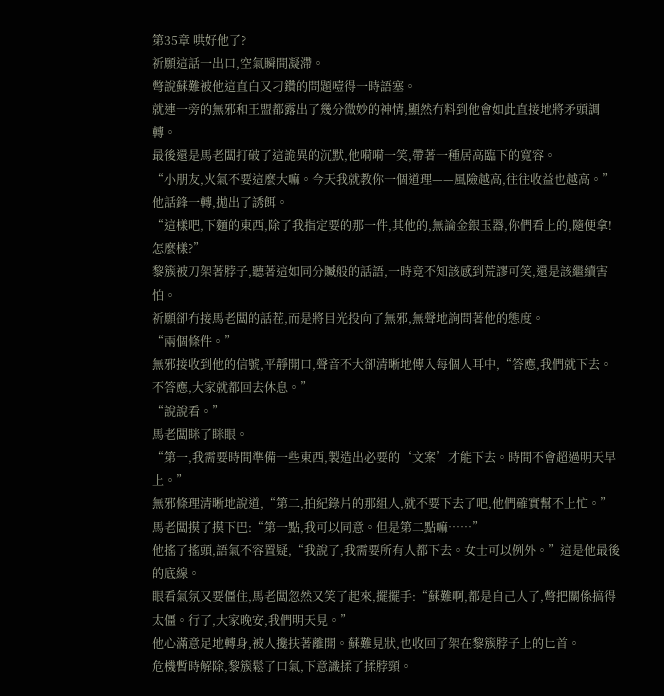第35章 哄好他了?
祈願這話一出口,空氣瞬間凝滯。
彆說蘇難被他這直白又刁鑽的問題噎得一時語塞。
就連一旁的無邪和王盟都露出了幾分微妙的神情,顯然冇料到他會如此直接地將矛頭調轉。
最後還是馬老闆打破了這詭異的沉默,他嗬嗬一笑,帶著一種居高臨下的寬容。
“小朋友,火氣不要這麼大嘛。今天我就教你一個道理——風險越高,往往收益也越高。”
他話鋒一轉,拋出了誘餌。
“這樣吧,下麵的東西,除了我指定要的那一件,其他的,無論金銀玉器,你們看上的,隨便拿!怎麼樣?”
黎簇被刀架著脖子,聽著這如同分贓般的話語,一時竟不知該感到荒謬可笑,還是該繼續害怕。
祈願卻冇接馬老闆的話茬,而是將目光投向了無邪,無聲地詢問著他的態度。
“兩個條件。”
無邪接收到他的信號,平靜開口,聲音不大卻清晰地傳入每個人耳中,“答應,我們就下去。不答應,大家就都回去休息。”
“說說看。”
馬老闆眯了眯眼。
“第一,我需要時間準備一些東西,製造出必要的‘文案’才能下去。時間不會超過明天早上。”
無邪條理清晰地說道,“第二,拍紀錄片的那組人,就不要下去了吧,他們確實幫不上忙。”
馬老闆摸了摸下巴:“第一點,我可以同意。但是第二點嘛……”
他搖了搖頭,語氣不容置疑,“我說了,我需要所有人都下去。女士可以例外。”這是他最後的底線。
眼看氣氛又要僵住,馬老闆忽然又笑了起來,擺擺手:“蘇難啊,都是自己人了,彆把關係搞得太僵。行了,大家晚安,我們明天見。”
他心滿意足地轉身,被人攙扶著離開。蘇難見狀,也收回了架在黎簇脖子上的匕首。
危機暫時解除,黎簇鬆了口氣,下意識揉了揉脖頸。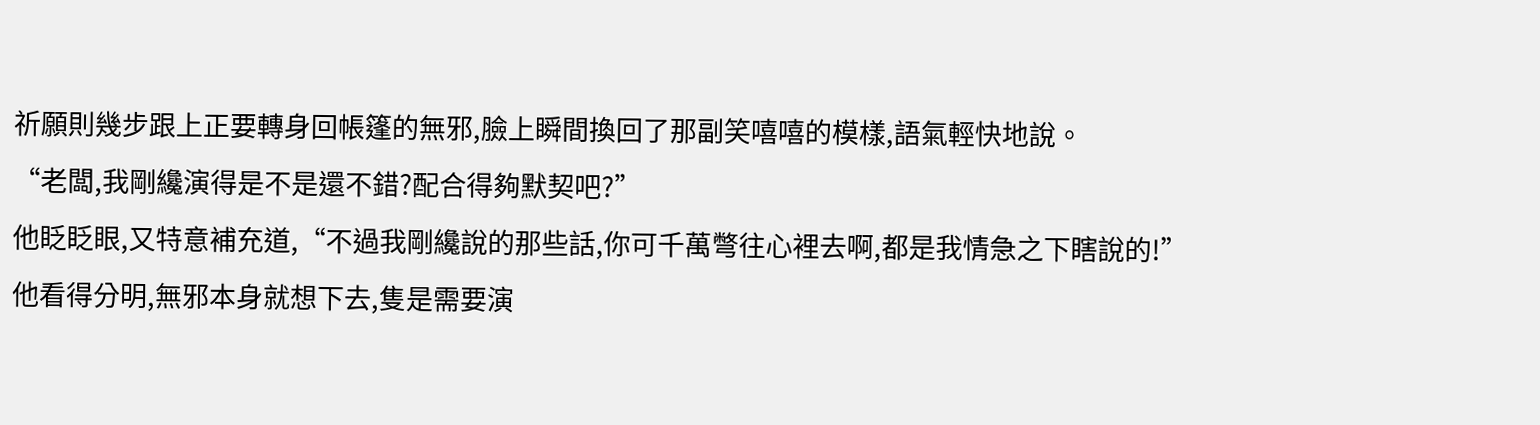祈願則幾步跟上正要轉身回帳篷的無邪,臉上瞬間換回了那副笑嘻嘻的模樣,語氣輕快地說。
“老闆,我剛纔演得是不是還不錯?配合得夠默契吧?”
他眨眨眼,又特意補充道,“不過我剛纔說的那些話,你可千萬彆往心裡去啊,都是我情急之下瞎說的!”
他看得分明,無邪本身就想下去,隻是需要演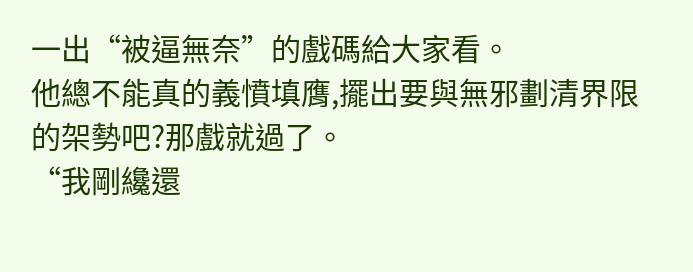一出“被逼無奈”的戲碼給大家看。
他總不能真的義憤填膺,擺出要與無邪劃清界限的架勢吧?那戲就過了。
“我剛纔還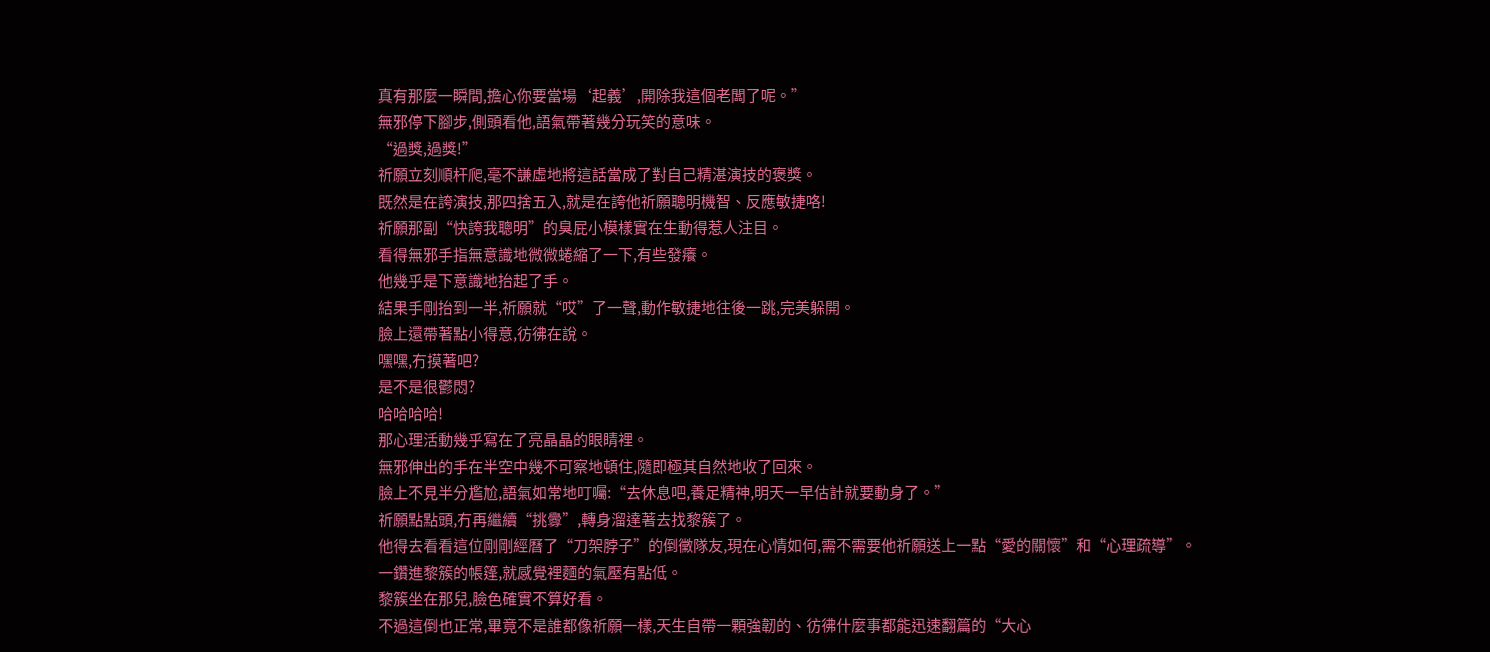真有那麼一瞬間,擔心你要當場‘起義’,開除我這個老闆了呢。”
無邪停下腳步,側頭看他,語氣帶著幾分玩笑的意味。
“過獎,過獎!”
祈願立刻順杆爬,毫不謙虛地將這話當成了對自己精湛演技的褒獎。
既然是在誇演技,那四捨五入,就是在誇他祈願聰明機智、反應敏捷咯!
祈願那副“快誇我聰明”的臭屁小模樣實在生動得惹人注目。
看得無邪手指無意識地微微蜷縮了一下,有些發癢。
他幾乎是下意識地抬起了手。
結果手剛抬到一半,祈願就“哎”了一聲,動作敏捷地往後一跳,完美躲開。
臉上還帶著點小得意,彷彿在說。
嘿嘿,冇摸著吧?
是不是很鬱悶?
哈哈哈哈!
那心理活動幾乎寫在了亮晶晶的眼睛裡。
無邪伸出的手在半空中幾不可察地頓住,隨即極其自然地收了回來。
臉上不見半分尷尬,語氣如常地叮囑:“去休息吧,養足精神,明天一早估計就要動身了。”
祈願點點頭,冇再繼續“挑釁”,轉身溜達著去找黎簇了。
他得去看看這位剛剛經曆了“刀架脖子”的倒黴隊友,現在心情如何,需不需要他祈願送上一點“愛的關懷”和“心理疏導”。
一鑽進黎簇的帳篷,就感覺裡麵的氣壓有點低。
黎簇坐在那兒,臉色確實不算好看。
不過這倒也正常,畢竟不是誰都像祈願一樣,天生自帶一顆強韌的、彷彿什麼事都能迅速翻篇的“大心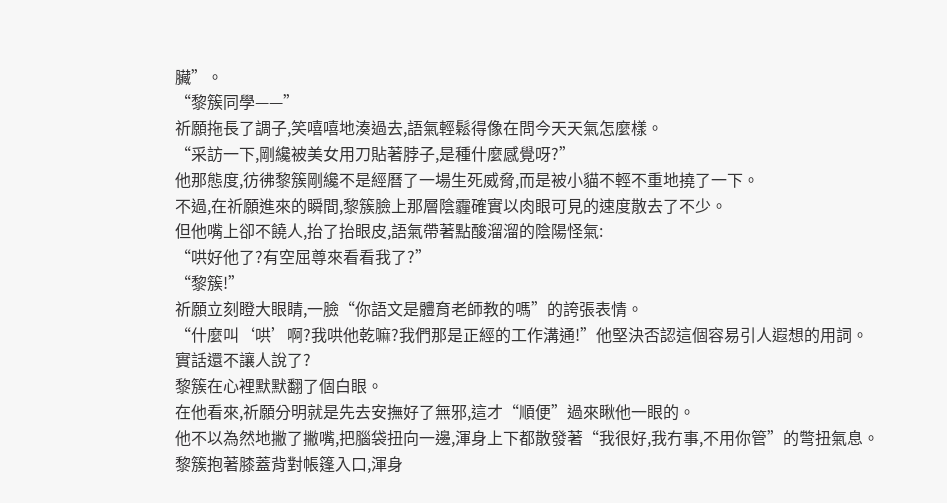臟”。
“黎簇同學——”
祈願拖長了調子,笑嘻嘻地湊過去,語氣輕鬆得像在問今天天氣怎麼樣。
“采訪一下,剛纔被美女用刀貼著脖子,是種什麼感覺呀?”
他那態度,彷彿黎簇剛纔不是經曆了一場生死威脅,而是被小貓不輕不重地撓了一下。
不過,在祈願進來的瞬間,黎簇臉上那層陰霾確實以肉眼可見的速度散去了不少。
但他嘴上卻不饒人,抬了抬眼皮,語氣帶著點酸溜溜的陰陽怪氣:
“哄好他了?有空屈尊來看看我了?”
“黎簇!”
祈願立刻瞪大眼睛,一臉“你語文是體育老師教的嗎”的誇張表情。
“什麼叫‘哄’啊?我哄他乾嘛?我們那是正經的工作溝通!”他堅決否認這個容易引人遐想的用詞。
實話還不讓人說了?
黎簇在心裡默默翻了個白眼。
在他看來,祈願分明就是先去安撫好了無邪,這才“順便”過來瞅他一眼的。
他不以為然地撇了撇嘴,把腦袋扭向一邊,渾身上下都散發著“我很好,我冇事,不用你管”的彆扭氣息。
黎簇抱著膝蓋背對帳篷入口,渾身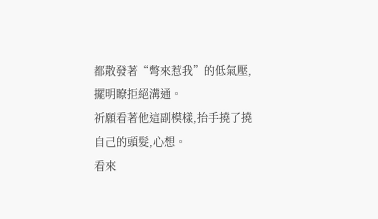都散發著“彆來惹我”的低氣壓,擺明瞭拒絕溝通。
祈願看著他這副模樣,抬手撓了撓自己的頭髮,心想。
看來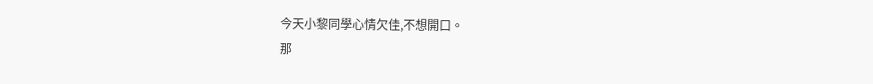今天小黎同學心情欠佳,不想開口。
那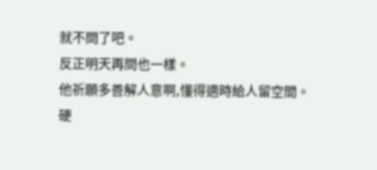就不問了吧。
反正明天再問也一樣。
他祈願多善解人意啊,懂得適時給人留空間。
硬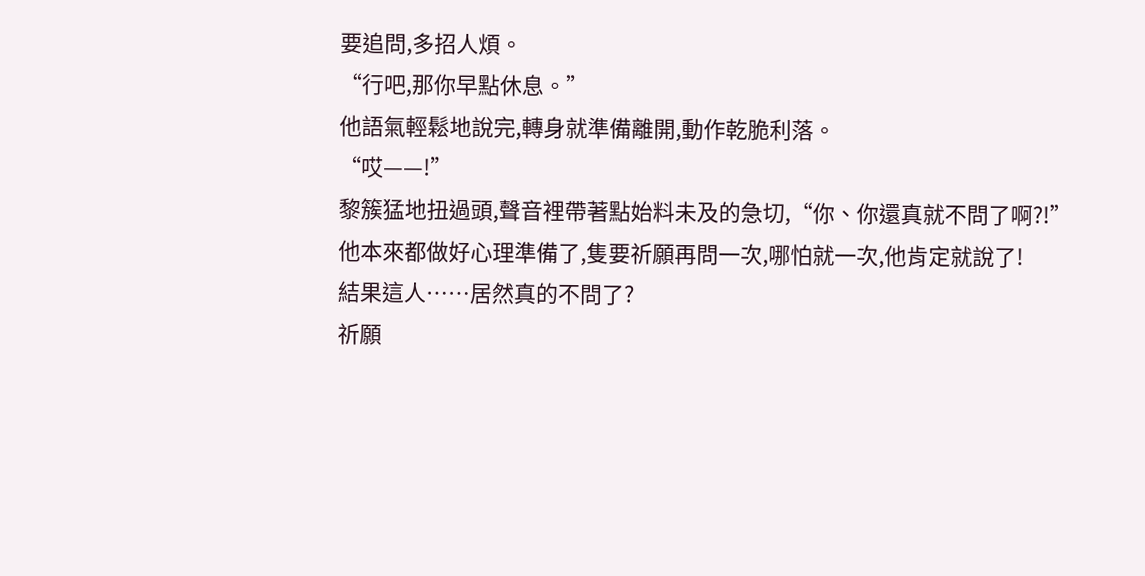要追問,多招人煩。
“行吧,那你早點休息。”
他語氣輕鬆地說完,轉身就準備離開,動作乾脆利落。
“哎——!”
黎簇猛地扭過頭,聲音裡帶著點始料未及的急切,“你、你還真就不問了啊?!”
他本來都做好心理準備了,隻要祈願再問一次,哪怕就一次,他肯定就說了!
結果這人……居然真的不問了?
祈願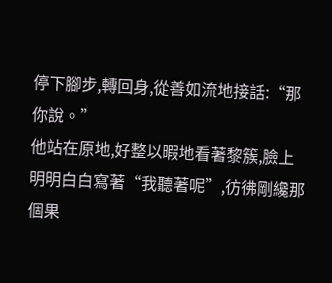停下腳步,轉回身,從善如流地接話:“那你說。”
他站在原地,好整以暇地看著黎簇,臉上明明白白寫著“我聽著呢”,彷彿剛纔那個果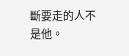斷要走的人不是他。